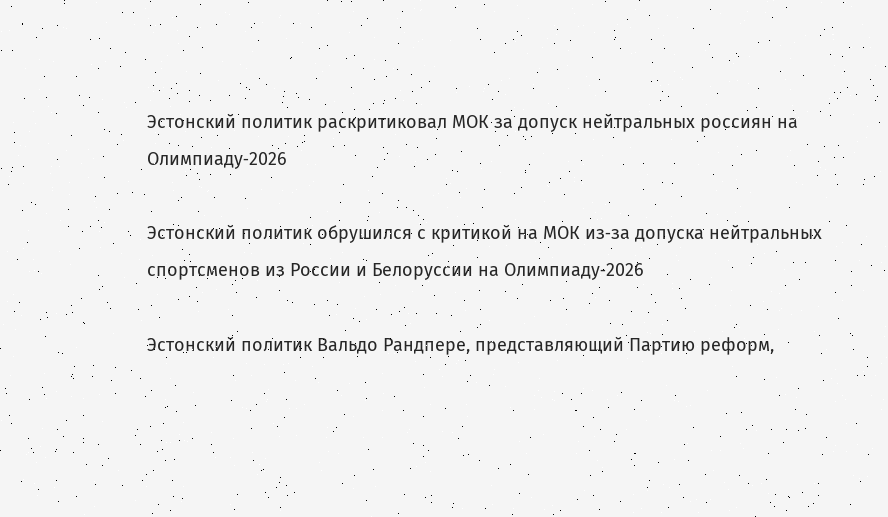Эстонский политик раскритиковал МОК за допуск нейтральных россиян на Олимпиаду‑2026

Эстонский политик обрушился с критикой на МОК из‑за допуска нейтральных спортсменов из России и Белоруссии на Олимпиаду‑2026

Эстонский политик Вальдо Рандпере, представляющий Партию реформ,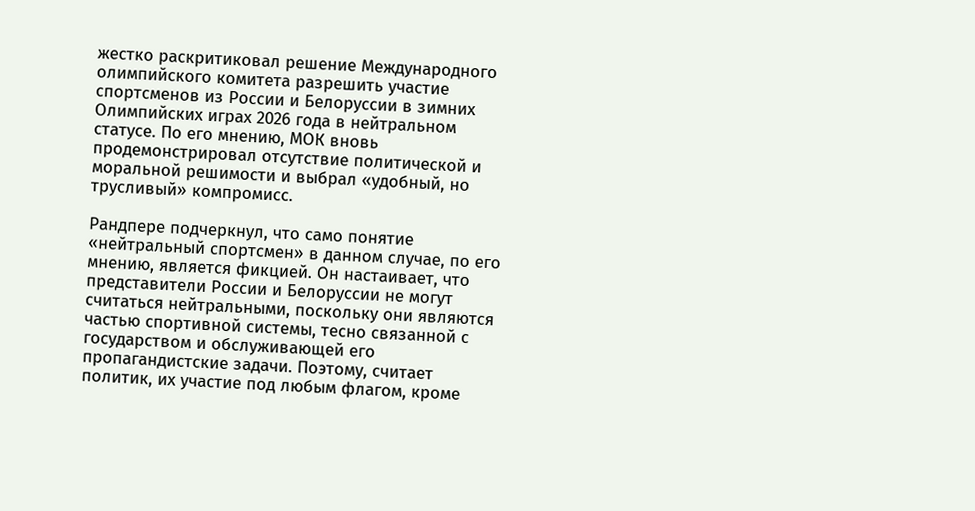жестко раскритиковал решение Международного олимпийского комитета разрешить участие спортсменов из России и Белоруссии в зимних Олимпийских играх 2026 года в нейтральном статусе. По его мнению, МОК вновь продемонстрировал отсутствие политической и моральной решимости и выбрал «удобный, но трусливый» компромисс.

Рандпере подчеркнул, что само понятие «нейтральный спортсмен» в данном случае, по его мнению, является фикцией. Он настаивает, что представители России и Белоруссии не могут считаться нейтральными, поскольку они являются частью спортивной системы, тесно связанной с государством и обслуживающей его пропагандистские задачи. Поэтому, считает политик, их участие под любым флагом, кроме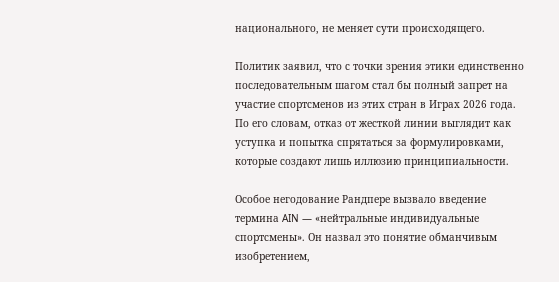национального, не меняет сути происходящего.

Политик заявил, что с точки зрения этики единственно последовательным шагом стал бы полный запрет на участие спортсменов из этих стран в Играх 2026 года. По его словам, отказ от жесткой линии выглядит как уступка и попытка спрятаться за формулировками, которые создают лишь иллюзию принципиальности.

Особое негодование Рандпере вызвало введение термина AIN — «нейтральные индивидуальные спортсмены». Он назвал это понятие обманчивым изобретением,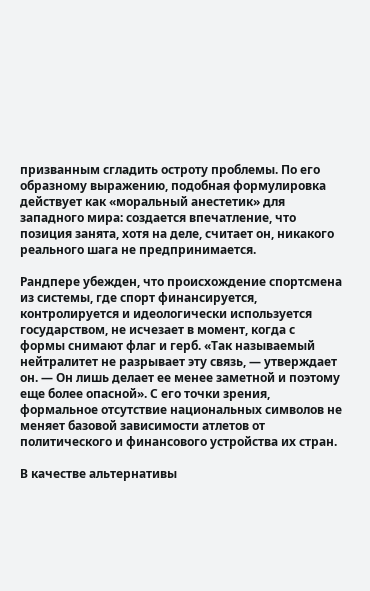призванным сгладить остроту проблемы. По его образному выражению, подобная формулировка действует как «моральный анестетик» для западного мира: создается впечатление, что позиция занята, хотя на деле, считает он, никакого реального шага не предпринимается.

Рандпере убежден, что происхождение спортсмена из системы, где спорт финансируется, контролируется и идеологически используется государством, не исчезает в момент, когда с формы снимают флаг и герб. «Так называемый нейтралитет не разрывает эту связь, — утверждает он. — Он лишь делает ее менее заметной и поэтому еще более опасной». С его точки зрения, формальное отсутствие национальных символов не меняет базовой зависимости атлетов от политического и финансового устройства их стран.

В качестве альтернативы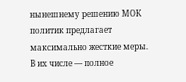нынешнему решению МОК политик предлагает максимально жесткие меры. В их числе — полное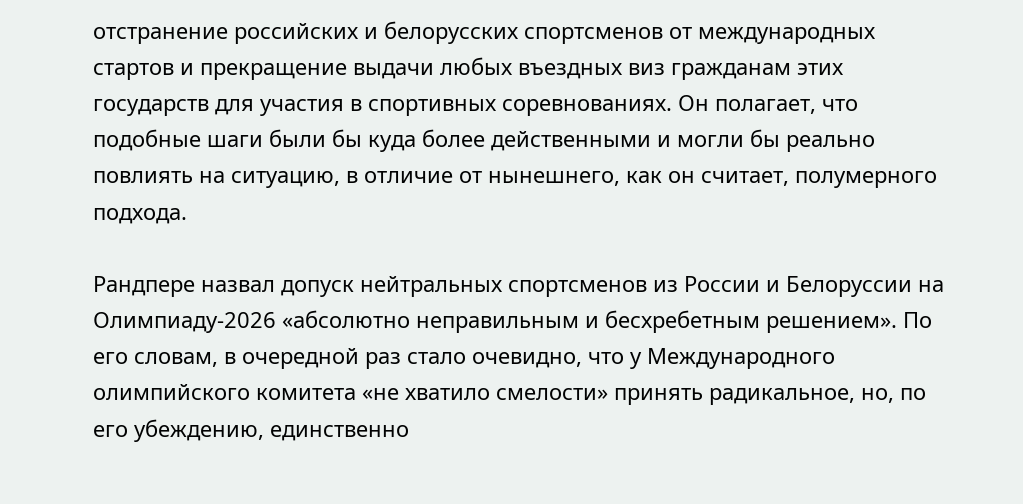отстранение российских и белорусских спортсменов от международных стартов и прекращение выдачи любых въездных виз гражданам этих государств для участия в спортивных соревнованиях. Он полагает, что подобные шаги были бы куда более действенными и могли бы реально повлиять на ситуацию, в отличие от нынешнего, как он считает, полумерного подхода.

Рандпере назвал допуск нейтральных спортсменов из России и Белоруссии на Олимпиаду‑2026 «абсолютно неправильным и бесхребетным решением». По его словам, в очередной раз стало очевидно, что у Международного олимпийского комитета «не хватило смелости» принять радикальное, но, по его убеждению, единственно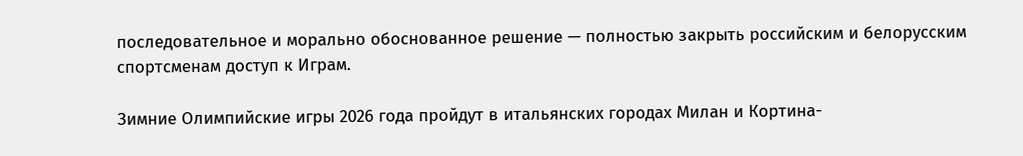последовательное и морально обоснованное решение — полностью закрыть российским и белорусским спортсменам доступ к Играм.

Зимние Олимпийские игры 2026 года пройдут в итальянских городах Милан и Кортина-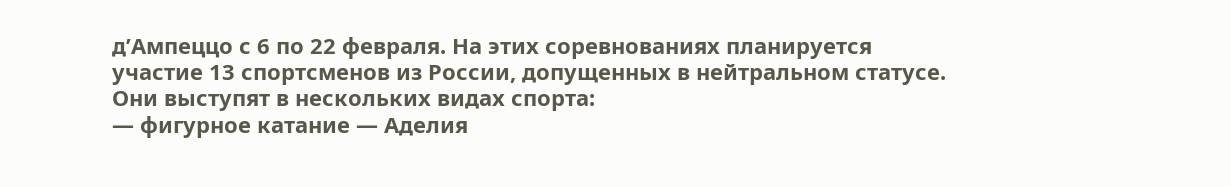д’Ампеццо с 6 по 22 февраля. На этих соревнованиях планируется участие 13 спортсменов из России, допущенных в нейтральном статусе. Они выступят в нескольких видах спорта:
— фигурное катание — Аделия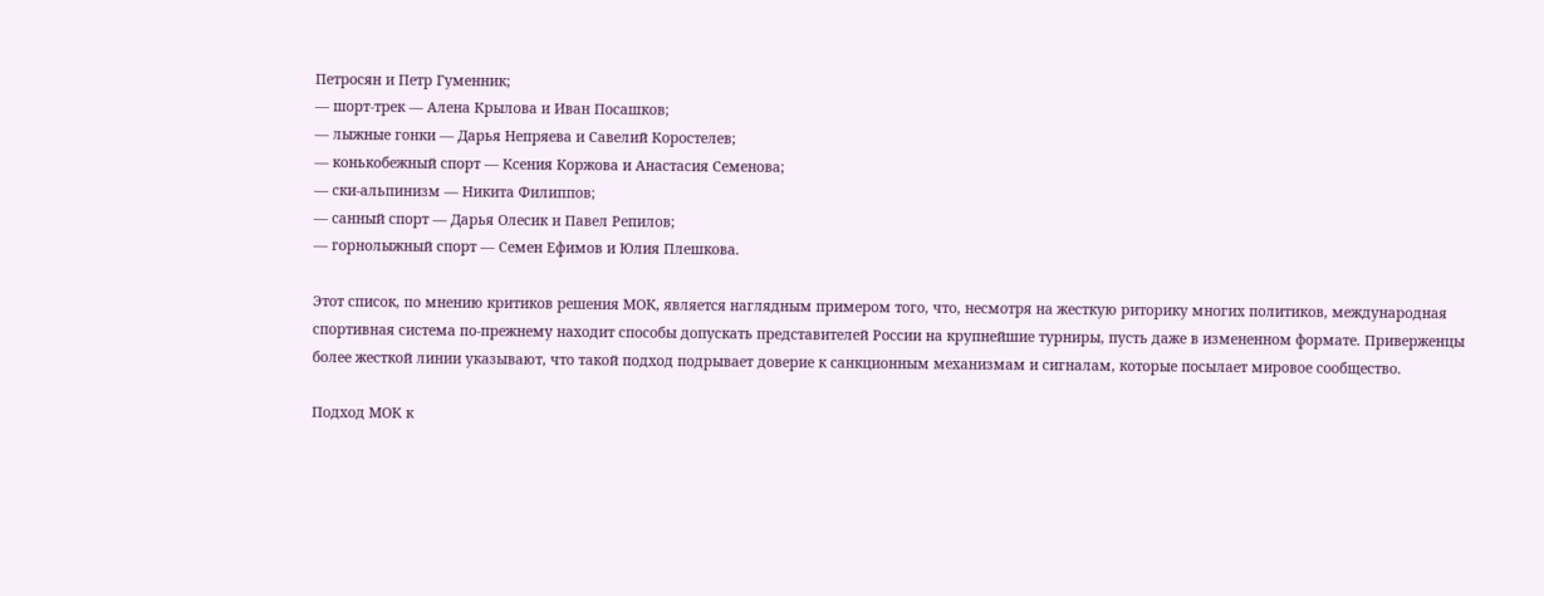Петросян и Петр Гуменник;
— шорт‑трек — Алена Крылова и Иван Посашков;
— лыжные гонки — Дарья Непряева и Савелий Коростелев;
— конькобежный спорт — Ксения Коржова и Анастасия Семенова;
— ски‑альпинизм — Никита Филиппов;
— санный спорт — Дарья Олесик и Павел Репилов;
— горнолыжный спорт — Семен Ефимов и Юлия Плешкова.

Этот список, по мнению критиков решения МОК, является наглядным примером того, что, несмотря на жесткую риторику многих политиков, международная спортивная система по-прежнему находит способы допускать представителей России на крупнейшие турниры, пусть даже в измененном формате. Приверженцы более жесткой линии указывают, что такой подход подрывает доверие к санкционным механизмам и сигналам, которые посылает мировое сообщество.

Подход МОК к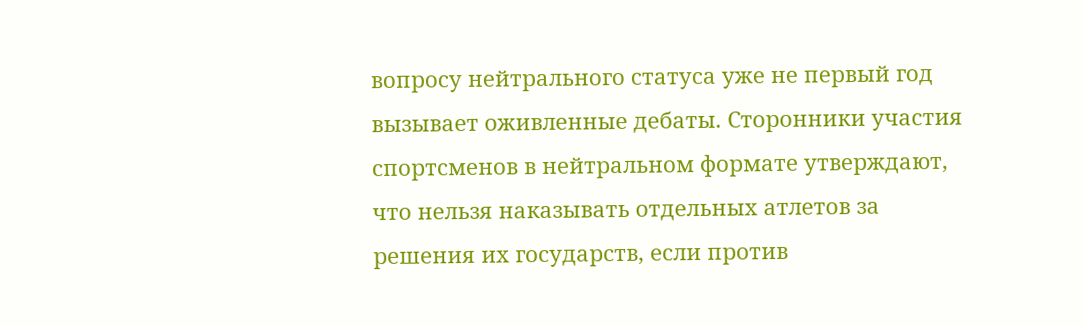вопросу нейтрального статуса уже не первый год вызывает оживленные дебаты. Сторонники участия спортсменов в нейтральном формате утверждают, что нельзя наказывать отдельных атлетов за решения их государств, если против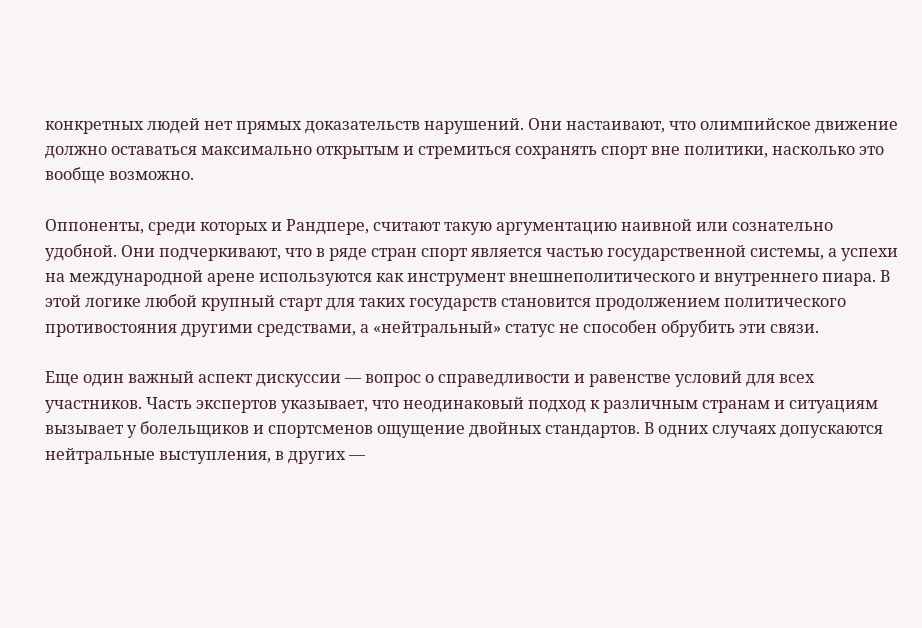конкретных людей нет прямых доказательств нарушений. Они настаивают, что олимпийское движение должно оставаться максимально открытым и стремиться сохранять спорт вне политики, насколько это вообще возможно.

Оппоненты, среди которых и Рандпере, считают такую аргументацию наивной или сознательно удобной. Они подчеркивают, что в ряде стран спорт является частью государственной системы, а успехи на международной арене используются как инструмент внешнеполитического и внутреннего пиара. В этой логике любой крупный старт для таких государств становится продолжением политического противостояния другими средствами, а «нейтральный» статус не способен обрубить эти связи.

Еще один важный аспект дискуссии — вопрос о справедливости и равенстве условий для всех участников. Часть экспертов указывает, что неодинаковый подход к различным странам и ситуациям вызывает у болельщиков и спортсменов ощущение двойных стандартов. В одних случаях допускаются нейтральные выступления, в других —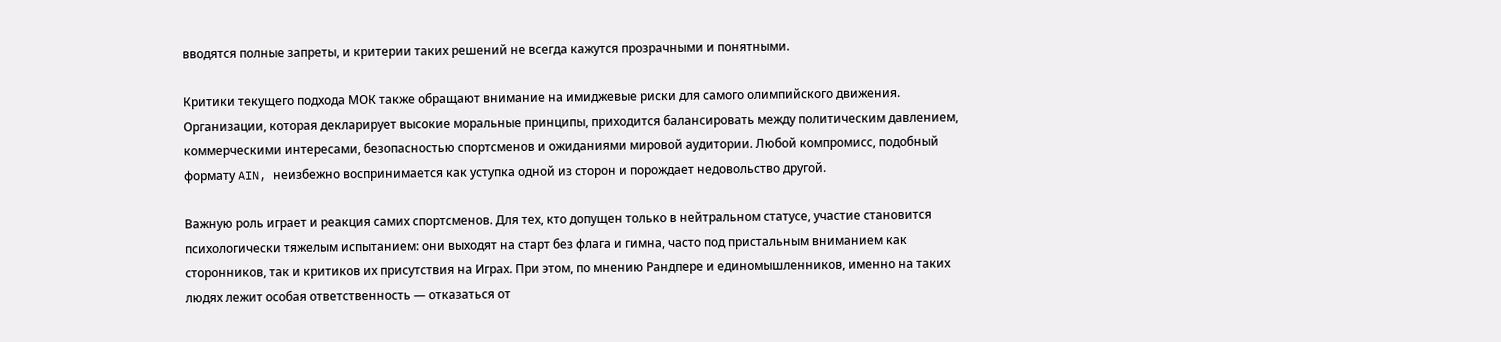вводятся полные запреты, и критерии таких решений не всегда кажутся прозрачными и понятными.

Критики текущего подхода МОК также обращают внимание на имиджевые риски для самого олимпийского движения. Организации, которая декларирует высокие моральные принципы, приходится балансировать между политическим давлением, коммерческими интересами, безопасностью спортсменов и ожиданиями мировой аудитории. Любой компромисс, подобный формату AIN, неизбежно воспринимается как уступка одной из сторон и порождает недовольство другой.

Важную роль играет и реакция самих спортсменов. Для тех, кто допущен только в нейтральном статусе, участие становится психологически тяжелым испытанием: они выходят на старт без флага и гимна, часто под пристальным вниманием как сторонников, так и критиков их присутствия на Играх. При этом, по мнению Рандпере и единомышленников, именно на таких людях лежит особая ответственность — отказаться от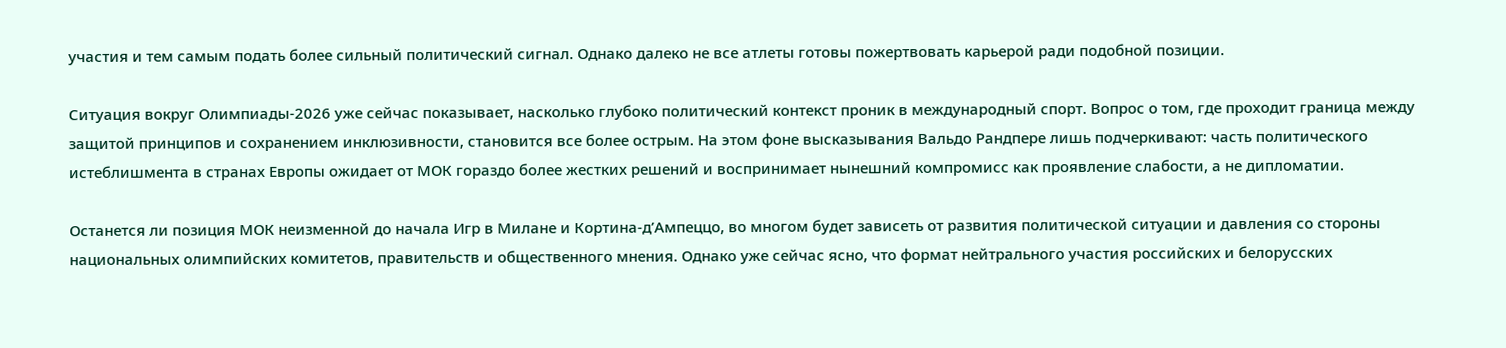участия и тем самым подать более сильный политический сигнал. Однако далеко не все атлеты готовы пожертвовать карьерой ради подобной позиции.

Ситуация вокруг Олимпиады‑2026 уже сейчас показывает, насколько глубоко политический контекст проник в международный спорт. Вопрос о том, где проходит граница между защитой принципов и сохранением инклюзивности, становится все более острым. На этом фоне высказывания Вальдо Рандпере лишь подчеркивают: часть политического истеблишмента в странах Европы ожидает от МОК гораздо более жестких решений и воспринимает нынешний компромисс как проявление слабости, а не дипломатии.

Останется ли позиция МОК неизменной до начала Игр в Милане и Кортина-д’Ампеццо, во многом будет зависеть от развития политической ситуации и давления со стороны национальных олимпийских комитетов, правительств и общественного мнения. Однако уже сейчас ясно, что формат нейтрального участия российских и белорусских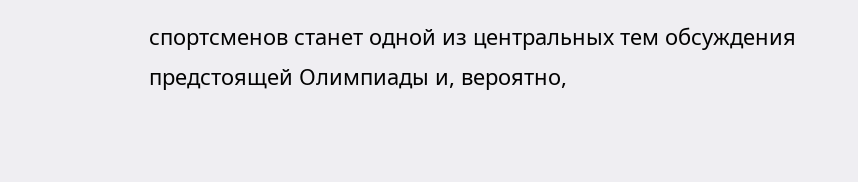спортсменов станет одной из центральных тем обсуждения предстоящей Олимпиады и, вероятно,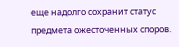еще надолго сохранит статус предмета ожесточенных споров.